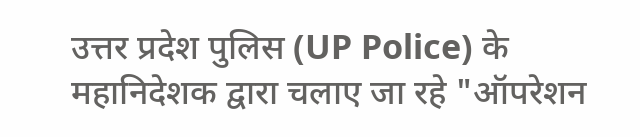उत्तर प्रदेश पुलिस (UP Police) के महानिदेशक द्वारा चलाए जा रहे "ऑपरेशन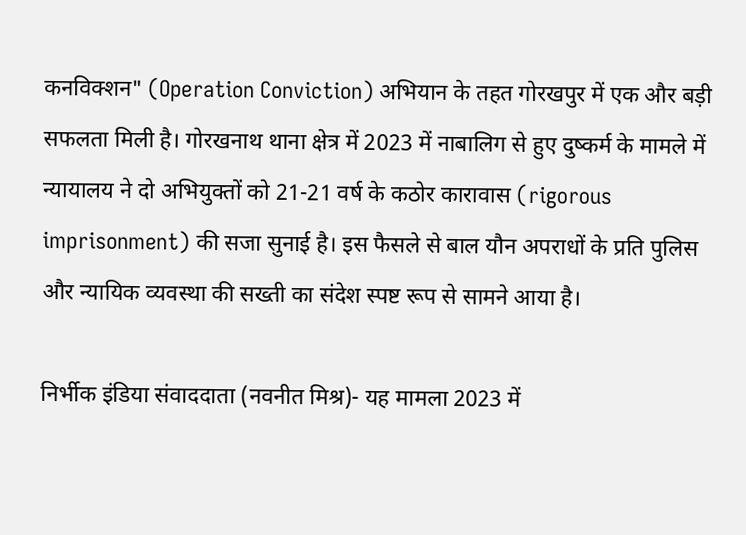कनविक्शन" (Operation Conviction) अभियान के तहत गोरखपुर में एक और बड़ी सफलता मिली है। गोरखनाथ थाना क्षेत्र में 2023 में नाबालिग से हुए दुष्कर्म के मामले में न्यायालय ने दो अभियुक्तों को 21-21 वर्ष के कठोर कारावास (rigorous imprisonment) की सजा सुनाई है। इस फैसले से बाल यौन अपराधों के प्रति पुलिस और न्यायिक व्यवस्था की सख्ती का संदेश स्पष्ट रूप से सामने आया है।

निर्भीक इंडिया संवाददाता (नवनीत मिश्र)- यह मामला 2023 में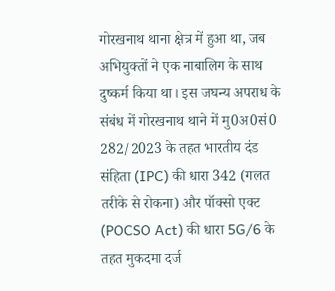गोरखनाथ थाना क्षेत्र में हुआ था, जब अभियुक्तों ने एक नाबालिग के साथ दुष्कर्म किया था। इस जघन्य अपराध के संबंध में गोरखनाथ थाने में मु0अ0सं0 282/2023 के तहत भारतीय दंड संहिता (IPC) की धारा 342 (गलत तरीके से रोकना) और पॉक्सो एक्ट (POCSO Act) की धारा 5G/6 के तहत मुकदमा दर्ज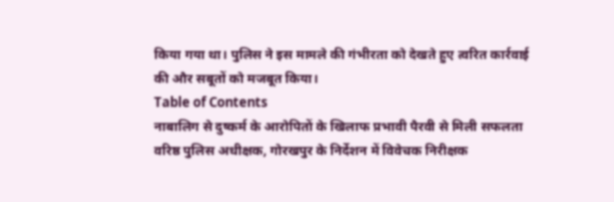किया गया था। पुलिस ने इस मामले की गंभीरता को देखते हुए त्वरित कार्रवाई की और सबूतों को मजबूत किया।
Table of Contents
नाबालिग से दुष्कर्म के आरोपितों के खिलाफ प्रभावी पैरवी से मिली सफलता
वरिष्ठ पुलिस अधीक्षक, गोरखपुर के निर्देशन में विवेचक निरीक्षक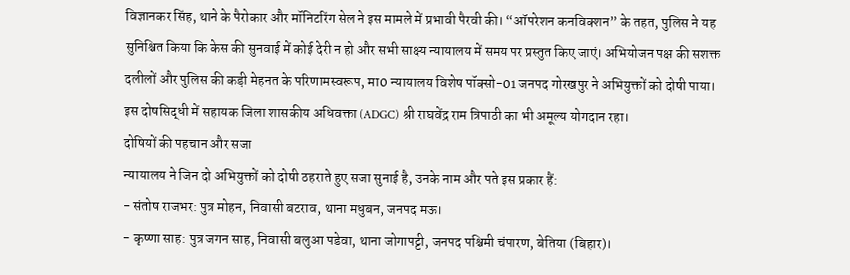विज्ञानकर सिंह, थाने के पैरोकार और मॉनिटरिंग सेल ने इस मामले में प्रभावी पैरवी की। “ऑपरेशन कनविक्शन” के तहत, पुलिस ने यह सुनिश्चित किया कि केस की सुनवाई में कोई देरी न हो और सभी साक्ष्य न्यायालय में समय पर प्रस्तुत किए जाएं। अभियोजन पक्ष की सशक्त दलीलों और पुलिस की कड़ी मेहनत के परिणामस्वरूप, मा0 न्यायालय विशेष पॉक्सो-01 जनपद गोरखपुर ने अभियुक्तों को दोषी पाया। इस दोषसिद्धी में सहायक जिला शासकीय अधिवक्ता (ADGC) श्री राघवेंद्र राम त्रिपाठी का भी अमूल्य योगदान रहा।
दोषियों की पहचान और सजा
न्यायालय ने जिन दो अभियुक्तों को दोषी ठहराते हुए सजा सुनाई है, उनके नाम और पते इस प्रकार हैं:
- संतोष राजभर: पुत्र मोहन, निवासी बटराव, थाना मधुबन, जनपद मऊ।
- कृष्णा साह: पुत्र जगन साह, निवासी बलुआ पडेवा, थाना जोगापट्टी, जनपद पश्चिमी चंपारण, बेतिया (बिहार)।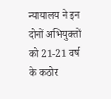न्यायालय ने इन दोनों अभियुक्तों को 21-21 वर्ष के कठोर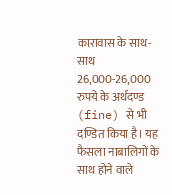कारावास के साथ-साथ 26,000-26,000 रुपये के अर्थदण्ड (fine) से भी दण्डित किया है। यह फैसला नाबालिगों के साथ होने वाले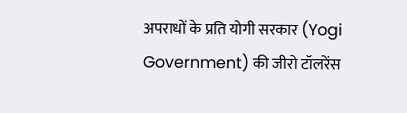अपराधों के प्रति योगी सरकार (Yogi Government) की जीरो टॉलरेंस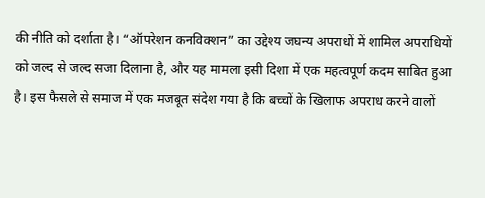की नीति को दर्शाता है। “ऑपरेशन कनविक्शन” का उद्देश्य जघन्य अपराधों में शामिल अपराधियों को जल्द से जल्द सजा दिलाना है, और यह मामला इसी दिशा में एक महत्वपूर्ण कदम साबित हुआ है। इस फैसले से समाज में एक मजबूत संदेश गया है कि बच्चों के खिलाफ अपराध करने वालों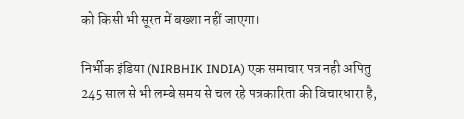को किसी भी सूरत में बख्शा नहीं जाएगा।

निर्भीक इंडिया (NIRBHIK INDIA) एक समाचार पत्र नही अपितु 245 साल से भी लम्बे समय से चल रहे पत्रकारिता की विचारधारा है,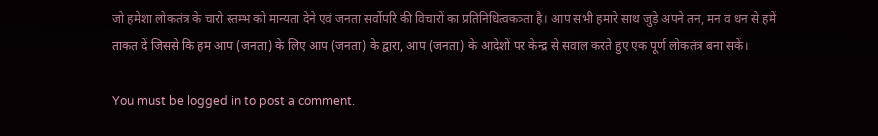जो हमेशा लोकतंत्र के चारो स्तम्भ को मान्यता देने एवं जनता सर्वोपरि की विचारों का प्रतिनिधित्वकत्र्ता है। आप सभी हमारे साथ जुड़े अपने तन, मन व धन से हमें ताकत दें जिससे कि हम आप (जनता) के लिए आप (जनता) के द्वारा, आप (जनता) के आदेशों पर केन्द्र से सवाल करते हुए एक पूर्ण लोकतंत्र बना सकें।

You must be logged in to post a comment.